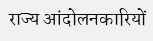राज्य आंदोलनकारियों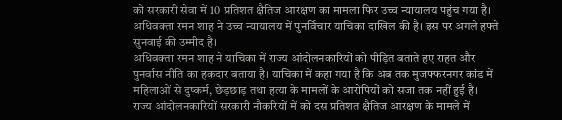को सरकारी सेवा में 10 प्रतिशत क्षैतिज आरक्षण का मामला फिर उच्च न्यायालय पहुंच गया है। अधिवक्ता रमन शाह ने उच्च न्यायालय में पुनर्विचार याचिका दाखिल की है। इस पर अगले हफ्ते सुनवाई की उम्मीद है।
अधिवक्ता रमन शाह ने याचिका में राज्य आंदोलनकारियों को पीड़ित बताते हए राहत और पुनर्वास नीति का हकदार बताया है। याचिका में कहा गया है कि अब तक मुजफ्फरनगर कांड में महिलाओं से दुष्कर्म, छेड़छाड़ तथा हत्या के मामलों के आरोपियों को सजा तक नहीं हुई है।
राज्य आंदोलनकारियों सरकारी नौकरियों में को दस प्रतिशत क्षैतिज आरक्षण के मामले में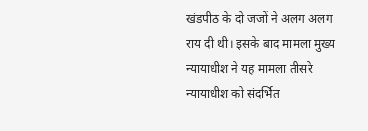खंडपीठ के दो जजों ने अलग अलग राय दी थी। इसके बाद मामला मुख्य न्यायाधीश ने यह मामला तीसरे न्यायाधीश को संदर्भित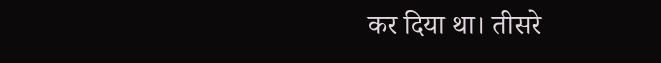कर दिया था। तीसरे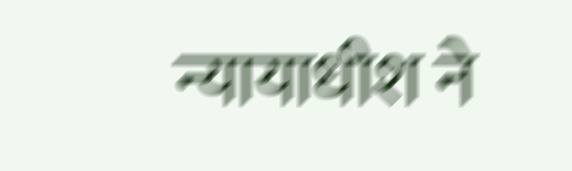न्यायाधीश ने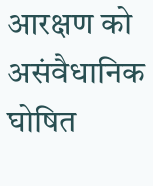आरक्षण को असंवैधानिक घोषित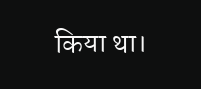किया था।